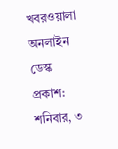খবরওয়ালা অনলাইন ডেস্ক
প্রকাশ: শনিবার, ৩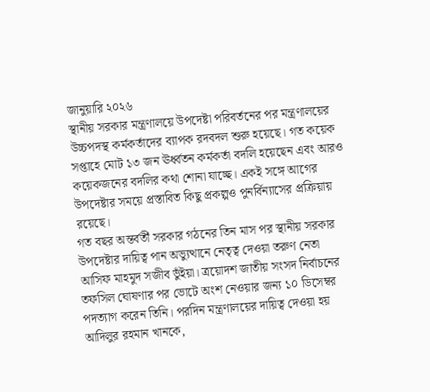জানুয়ারি ২০২৬
স্থানীয় সরকার মন্ত্রণালয়ে উপদেষ্টা পরিবর্তনের পর মন্ত্রণালয়ের উচ্চপদস্থ কর্মকর্তাদের ব্যাপক রদবদল শুরু হয়েছে। গত কয়েক সপ্তাহে মোট ১৩ জন ঊর্ধ্বতন কর্মকর্তা বদলি হয়েছেন এবং আরও কয়েকজনের বদলির কথা শোনা যাচ্ছে। একই সঙ্গে আগের উপদেষ্টার সময়ে প্রস্তাবিত কিছু প্রকল্পও পুনর্বিন্যাসের প্রক্রিয়ায় রয়েছে।
গত বছর অন্তর্বর্তী সরকার গঠনের তিন মাস পর স্থানীয় সরকার উপদেষ্টার দায়িত্ব পান অভ্যুত্থানে নেতৃত্ব দেওয়া তরুণ নেতা আসিফ মাহমুদ সজীব ভুঁইয়া। ত্রয়োদশ জাতীয় সংসদ নির্বাচনের তফসিল ঘোষণার পর ভোটে অংশ নেওয়ার জন্য ১০ ডিসেম্বর পদত্যাগ করেন তিনি। পরদিন মন্ত্রণালয়ের দায়িত্ব দেওয়া হয় আদিলুর রহমান খানকে,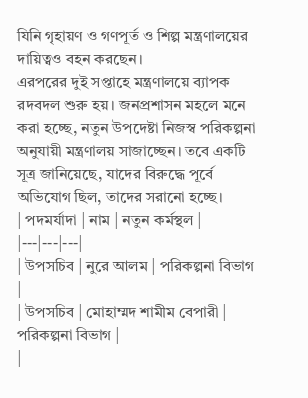যিনি গৃহায়ণ ও গণপূর্ত ও শিল্প মন্ত্রণালয়ের দায়িত্বও বহন করছেন।
এরপরের দুই সপ্তাহে মন্ত্রণালয়ে ব্যাপক রদবদল শুরু হয়। জনপ্রশাসন মহলে মনে করা হচ্ছে, নতুন উপদেষ্টা নিজস্ব পরিকল্পনা অনুযায়ী মন্ত্রণালয় সাজাচ্ছেন। তবে একটি সূত্র জানিয়েছে, যাদের বিরুদ্ধে পূর্বে অভিযোগ ছিল, তাদের সরানো হচ্ছে।
| পদমর্যাদা | নাম | নতুন কর্মস্থল |
|---|---|---|
| উপসচিব | নুরে আলম | পরিকল্পনা বিভাগ |
| উপসচিব | মোহাম্মদ শামীম বেপারী | পরিকল্পনা বিভাগ |
|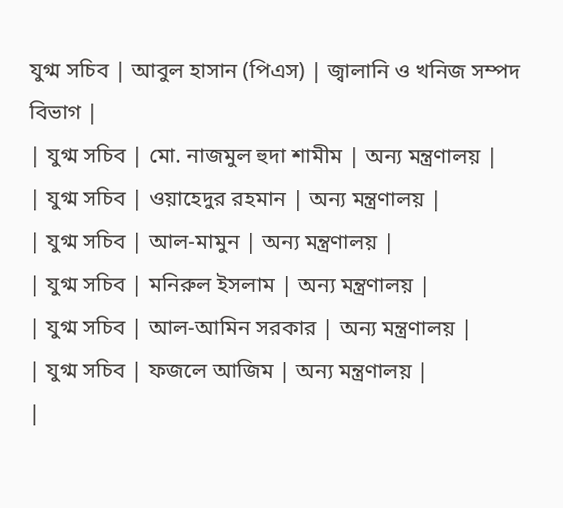যুগ্ম সচিব | আবুল হাসান (পিএস) | জ্বালানি ও খনিজ সম্পদ বিভাগ |
| যুগ্ম সচিব | মো. নাজমুল হুদা শামীম | অন্য মন্ত্রণালয় |
| যুগ্ম সচিব | ওয়াহেদুর রহমান | অন্য মন্ত্রণালয় |
| যুগ্ম সচিব | আল-মামুন | অন্য মন্ত্রণালয় |
| যুগ্ম সচিব | মনিরুল ইসলাম | অন্য মন্ত্রণালয় |
| যুগ্ম সচিব | আল-আমিন সরকার | অন্য মন্ত্রণালয় |
| যুগ্ম সচিব | ফজলে আজিম | অন্য মন্ত্রণালয় |
|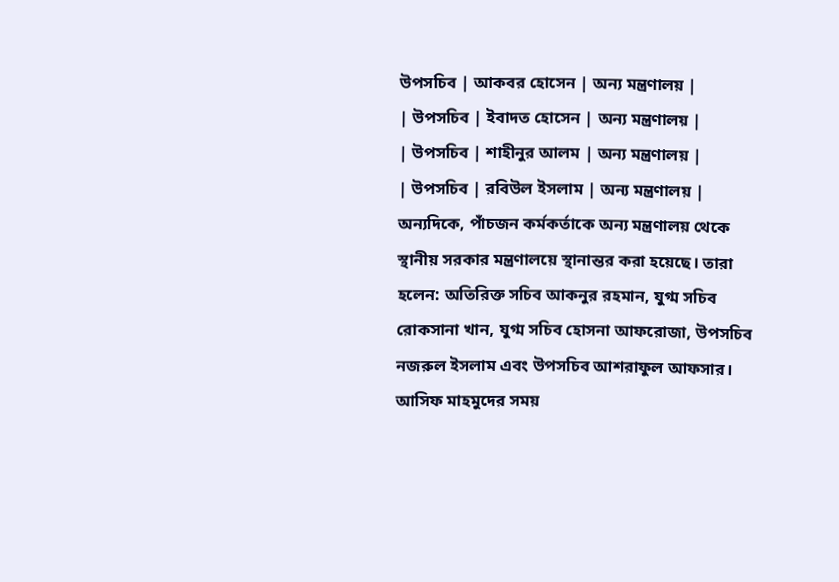উপসচিব | আকবর হোসেন | অন্য মন্ত্রণালয় |
| উপসচিব | ইবাদত হোসেন | অন্য মন্ত্রণালয় |
| উপসচিব | শাহীনুর আলম | অন্য মন্ত্রণালয় |
| উপসচিব | রবিউল ইসলাম | অন্য মন্ত্রণালয় |
অন্যদিকে, পাঁচজন কর্মকর্তাকে অন্য মন্ত্রণালয় থেকে স্থানীয় সরকার মন্ত্রণালয়ে স্থানান্তর করা হয়েছে। তারা হলেন: অতিরিক্ত সচিব আকনুর রহমান, যুগ্ম সচিব রোকসানা খান, যুগ্ম সচিব হোসনা আফরোজা, উপসচিব নজরুল ইসলাম এবং উপসচিব আশরাফুল আফসার।
আসিফ মাহমুদের সময়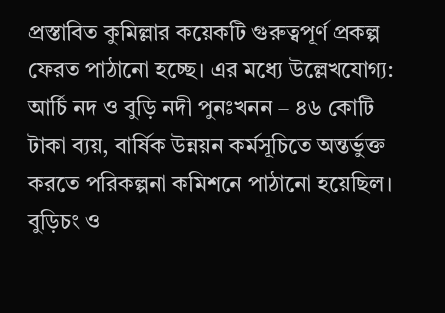প্রস্তাবিত কুমিল্লার কয়েকটি গুরুত্বপূর্ণ প্রকল্প ফেরত পাঠানো হচ্ছে। এর মধ্যে উল্লেখযোগ্য:
আর্চি নদ ও বুড়ি নদী পুনঃখনন – ৪৬ কোটি টাকা ব্যয়, বার্ষিক উন্নয়ন কর্মসূচিতে অন্তর্ভুক্ত করতে পরিকল্পনা কমিশনে পাঠানো হয়েছিল।
বুড়িচং ও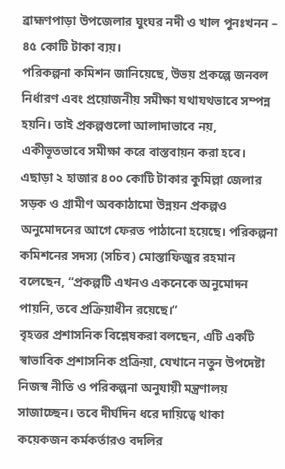ব্রাহ্মণপাড়া উপজেলার ঘুংঘর নদী ও খাল পুনঃখনন – ৪৫ কোটি টাকা ব্যয়।
পরিকল্পনা কমিশন জানিয়েছে, উভয় প্রকল্পে জনবল নির্ধারণ এবং প্রয়োজনীয় সমীক্ষা যথাযথভাবে সম্পন্ন হয়নি। তাই প্রকল্পগুলো আলাদাভাবে নয়, একীভূতভাবে সমীক্ষা করে বাস্তবায়ন করা হবে। এছাড়া ২ হাজার ৪০০ কোটি টাকার কুমিল্লা জেলার সড়ক ও গ্রামীণ অবকাঠামো উন্নয়ন প্রকল্পও অনুমোদনের আগে ফেরত পাঠানো হয়েছে। পরিকল্পনা কমিশনের সদস্য (সচিব) মোস্তাফিজুর রহমান বলেছেন, “প্রকল্পটি এখনও একনেকে অনুমোদন পায়নি, তবে প্রক্রিয়াধীন রয়েছে।”
বৃহত্তর প্রশাসনিক বিশ্লেষকরা বলছেন, এটি একটি স্বাভাবিক প্রশাসনিক প্রক্রিয়া, যেখানে নতুন উপদেষ্টা নিজস্ব নীতি ও পরিকল্পনা অনুযায়ী মন্ত্রণালয় সাজাচ্ছেন। তবে দীর্ঘদিন ধরে দায়িত্বে থাকা কয়েকজন কর্মকর্তারও বদলির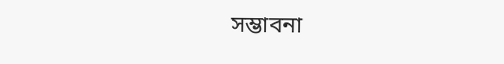সম্ভাবনা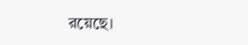রয়েছে।